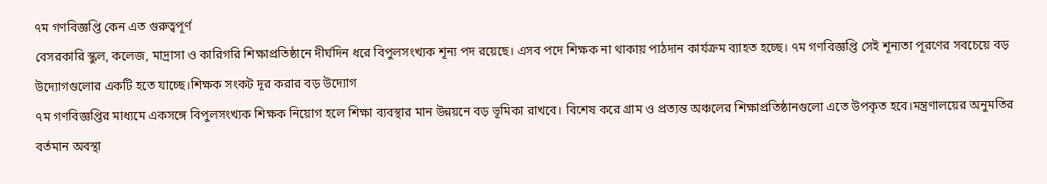৭ম গণবিজ্ঞপ্তি কেন এত গুরুত্বপূর্ণ
বেসরকারি স্কুল, কলেজ, মাদ্রাসা ও কারিগরি শিক্ষাপ্রতিষ্ঠানে দীর্ঘদিন ধরে বিপুলসংখ্যক শূন্য পদ রয়েছে। এসব পদে শিক্ষক না থাকায় পাঠদান কার্যক্রম ব্যাহত হচ্ছে। ৭ম গণবিজ্ঞপ্তি সেই শূন্যতা পূরণের সবচেয়ে বড় উদ্যোগগুলোর একটি হতে যাচ্ছে।শিক্ষক সংকট দূর করার বড় উদ্যোগ
৭ম গণবিজ্ঞপ্তির মাধ্যমে একসঙ্গে বিপুলসংখ্যক শিক্ষক নিয়োগ হলে শিক্ষা ব্যবস্থার মান উন্নয়নে বড় ভূমিকা রাখবে। বিশেষ করে গ্রাম ও প্রত্যন্ত অঞ্চলের শিক্ষাপ্রতিষ্ঠানগুলো এতে উপকৃত হবে।মন্ত্রণালয়ের অনুমতির বর্তমান অবস্থা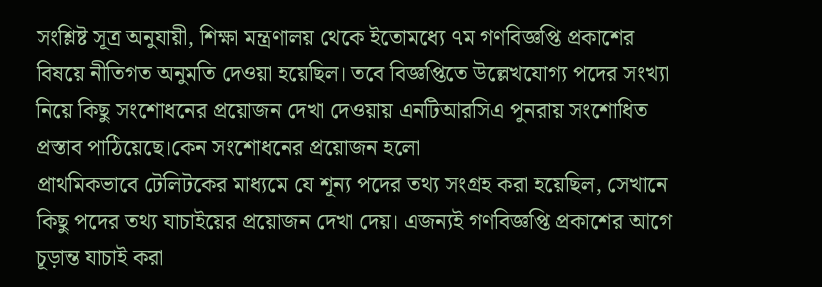সংশ্লিষ্ট সূত্র অনুযায়ী, শিক্ষা মন্ত্রণালয় থেকে ইতোমধ্যে ৭ম গণবিজ্ঞপ্তি প্রকাশের বিষয়ে নীতিগত অনুমতি দেওয়া হয়েছিল। তবে বিজ্ঞপ্তিতে উল্লেখযোগ্য পদের সংখ্যা নিয়ে কিছু সংশোধনের প্রয়োজন দেখা দেওয়ায় এনটিআরসিএ পুনরায় সংশোধিত প্রস্তাব পাঠিয়েছে।কেন সংশোধনের প্রয়োজন হলো
প্রাথমিকভাবে টেলিটকের মাধ্যমে যে শূন্য পদের তথ্য সংগ্রহ করা হয়েছিল, সেখানে কিছু পদের তথ্য যাচাইয়ের প্রয়োজন দেখা দেয়। এজন্যই গণবিজ্ঞপ্তি প্রকাশের আগে চূড়ান্ত যাচাই করা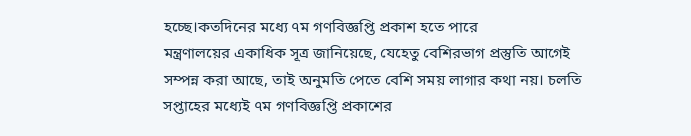হচ্ছে।কতদিনের মধ্যে ৭ম গণবিজ্ঞপ্তি প্রকাশ হতে পারে
মন্ত্রণালয়ের একাধিক সূত্র জানিয়েছে, যেহেতু বেশিরভাগ প্রস্তুতি আগেই সম্পন্ন করা আছে, তাই অনুমতি পেতে বেশি সময় লাগার কথা নয়। চলতি সপ্তাহের মধ্যেই ৭ম গণবিজ্ঞপ্তি প্রকাশের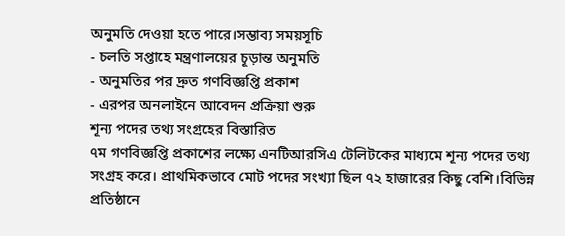অনুমতি দেওয়া হতে পারে।সম্ভাব্য সময়সূচি
- চলতি সপ্তাহে মন্ত্রণালয়ের চূড়ান্ত অনুমতি
- অনুমতির পর দ্রুত গণবিজ্ঞপ্তি প্রকাশ
- এরপর অনলাইনে আবেদন প্রক্রিয়া শুরু
শূন্য পদের তথ্য সংগ্রহের বিস্তারিত
৭ম গণবিজ্ঞপ্তি প্রকাশের লক্ষ্যে এনটিআরসিএ টেলিটকের মাধ্যমে শূন্য পদের তথ্য সংগ্রহ করে। প্রাথমিকভাবে মোট পদের সংখ্যা ছিল ৭২ হাজারের কিছু বেশি।বিভিন্ন প্রতিষ্ঠানে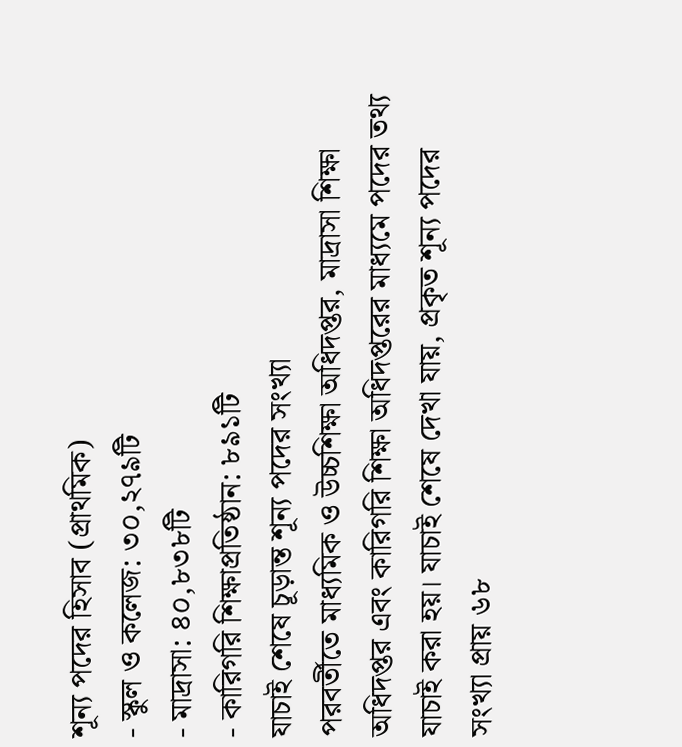শূন্য পদের হিসাব (প্রাথমিক)
- স্কুল ও কলেজ: ৩০,২৭৯টি
- মাদ্রাসা: ৪০,৮৩৮টি
- কারিগরি শিক্ষাপ্রতিষ্ঠান: ৮৯১টি
যাচাই শেষে চূড়ান্ত শূন্য পদের সংখ্যা
পরবর্তীতে মাধ্যমিক ও উচ্চশিক্ষা অধিদপ্তর, মাদ্রাসা শিক্ষা অধিদপ্তর এবং কারিগরি শিক্ষা অধিদপ্তরের মাধ্যমে পদের তথ্য যাচাই করা হয়। যাচাই শেষে দেখা যায়, প্রকৃত শূন্য পদের সংখ্যা প্রায় ৬৮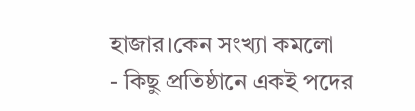হাজার।কেন সংখ্যা কমলো
- কিছু প্রতিষ্ঠানে একই পদের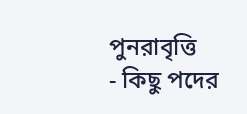পুনরাবৃত্তি
- কিছু পদের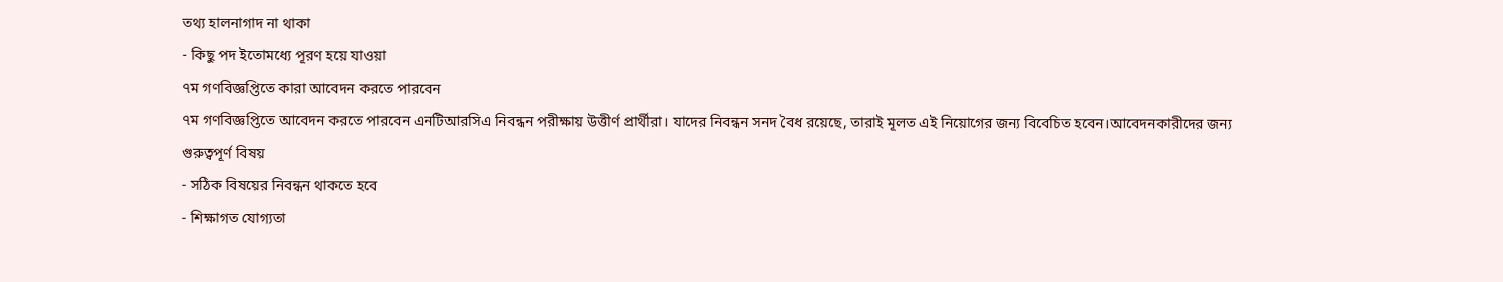তথ্য হালনাগাদ না থাকা
- কিছু পদ ইতোমধ্যে পূরণ হয়ে যাওয়া
৭ম গণবিজ্ঞপ্তিতে কারা আবেদন করতে পারবেন
৭ম গণবিজ্ঞপ্তিতে আবেদন করতে পারবেন এনটিআরসিএ নিবন্ধন পরীক্ষায় উত্তীর্ণ প্রার্থীরা। যাদের নিবন্ধন সনদ বৈধ রয়েছে, তারাই মূলত এই নিয়োগের জন্য বিবেচিত হবেন।আবেদনকারীদের জন্য গুরুত্বপূর্ণ বিষয়
- সঠিক বিষয়ের নিবন্ধন থাকতে হবে
- শিক্ষাগত যোগ্যতা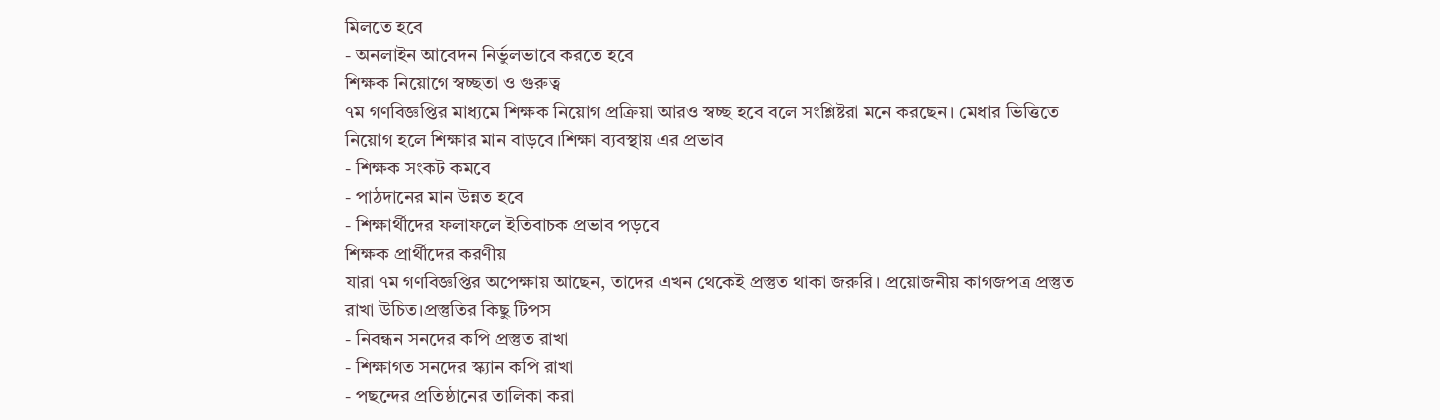মিলতে হবে
- অনলাইন আবেদন নির্ভুলভাবে করতে হবে
শিক্ষক নিয়োগে স্বচ্ছতা ও গুরুত্ব
৭ম গণবিজ্ঞপ্তির মাধ্যমে শিক্ষক নিয়োগ প্রক্রিয়া আরও স্বচ্ছ হবে বলে সংশ্লিষ্টরা মনে করছেন। মেধার ভিত্তিতে নিয়োগ হলে শিক্ষার মান বাড়বে।শিক্ষা ব্যবস্থায় এর প্রভাব
- শিক্ষক সংকট কমবে
- পাঠদানের মান উন্নত হবে
- শিক্ষার্থীদের ফলাফলে ইতিবাচক প্রভাব পড়বে
শিক্ষক প্রার্থীদের করণীয়
যারা ৭ম গণবিজ্ঞপ্তির অপেক্ষায় আছেন, তাদের এখন থেকেই প্রস্তুত থাকা জরুরি। প্রয়োজনীয় কাগজপত্র প্রস্তুত রাখা উচিত।প্রস্তুতির কিছু টিপস
- নিবন্ধন সনদের কপি প্রস্তুত রাখা
- শিক্ষাগত সনদের স্ক্যান কপি রাখা
- পছন্দের প্রতিষ্ঠানের তালিকা করা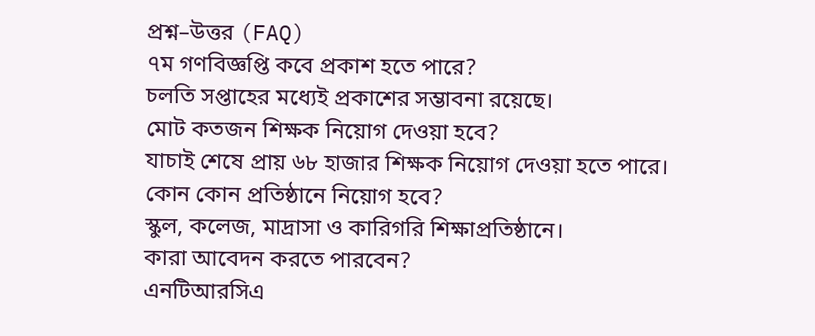প্রশ্ন–উত্তর (FAQ)
৭ম গণবিজ্ঞপ্তি কবে প্রকাশ হতে পারে?
চলতি সপ্তাহের মধ্যেই প্রকাশের সম্ভাবনা রয়েছে।
মোট কতজন শিক্ষক নিয়োগ দেওয়া হবে?
যাচাই শেষে প্রায় ৬৮ হাজার শিক্ষক নিয়োগ দেওয়া হতে পারে।
কোন কোন প্রতিষ্ঠানে নিয়োগ হবে?
স্কুল, কলেজ, মাদ্রাসা ও কারিগরি শিক্ষাপ্রতিষ্ঠানে।
কারা আবেদন করতে পারবেন?
এনটিআরসিএ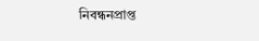নিবন্ধনপ্রাপ্ত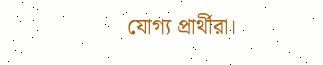যোগ্য প্রার্থীরা।